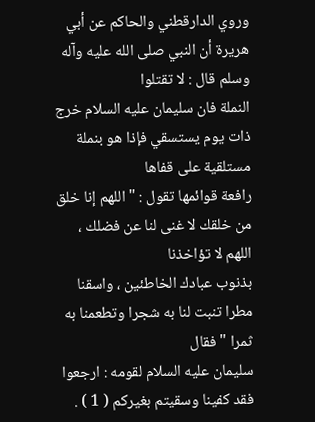وروي الدارقطني والحاكم عن أبي هريرة أن النبي صلى الله عليه وآله وسلم قال : لا تقتلوا
النملة فان سليمان عليه السلام خرج ذات يوم يستسقي فإذا هو بنملة مستلقية على قفاها
رافعة قوائمها تقول : " اللهم إنا خلق من خلقك لا غنى لنا عن فضلك ، اللهم لا تؤاخذنا
بذنوب عبادك الخاطئين ، واسقنا مطرا تنبت لنا به شجرا وتطعمنا به ثمرا " فقال
سليمان عليه السلام لقومه : ارجعوا فقد كفينا وسقيتم بغيركم ( 1 ) .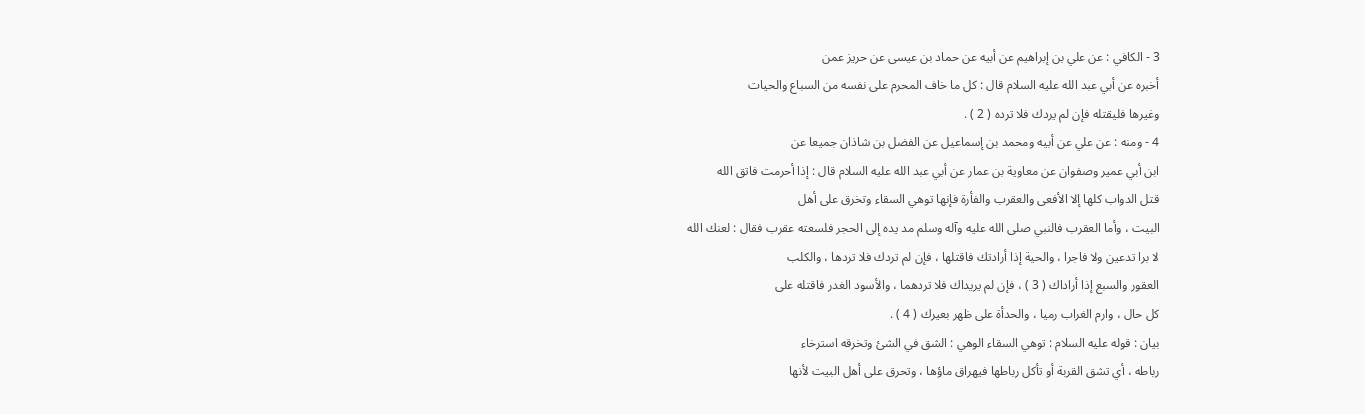3 - الكافي : عن علي بن إبراهيم عن أبيه عن حماد بن عيسى عن حريز عمن
أخبره عن أبي عبد الله عليه السلام قال : كل ما خاف المحرم على نفسه من السباع والحيات
وغيرها فليقتله فإن لم يردك فلا ترده ( 2 ) .
4 - ومنه : عن علي عن أبيه ومحمد بن إسماعيل عن الفضل بن شاذان جميعا عن
ابن أبي عمير وصفوان عن معاوية بن عمار عن أبي عبد الله عليه السلام قال : إذا أحرمت فاتق الله
قتل الدواب كلها إلا الأفعى والعقرب والفأرة فإنها توهي السقاء وتخرق على أهل
البيت ، وأما العقرب فالنبي صلى الله عليه وآله وسلم مد يده إلى الحجر فلسعته عقرب فقال : لعنك الله
لا برا تدعين ولا فاجرا ، والحية إذا أرادتك فاقتلها ، فإن لم تردك فلا تردها ، والكلب
العقور والسبع إذا أراداك ( 3 ) ، فإن لم يريداك فلا تردهما ، والأسود الغدر فاقتله على
كل حال ، وارم الغراب رميا ، والحدأة على ظهر بعيرك ( 4 ) .
بيان : قوله عليه السلام : توهي السقاء الوهي : الشق في الشئ وتخرقه استرخاء
رباطه ، أي تشق القربة أو تأكل رباطها فيهراق ماؤها ، وتحرق على أهل البيت لأنها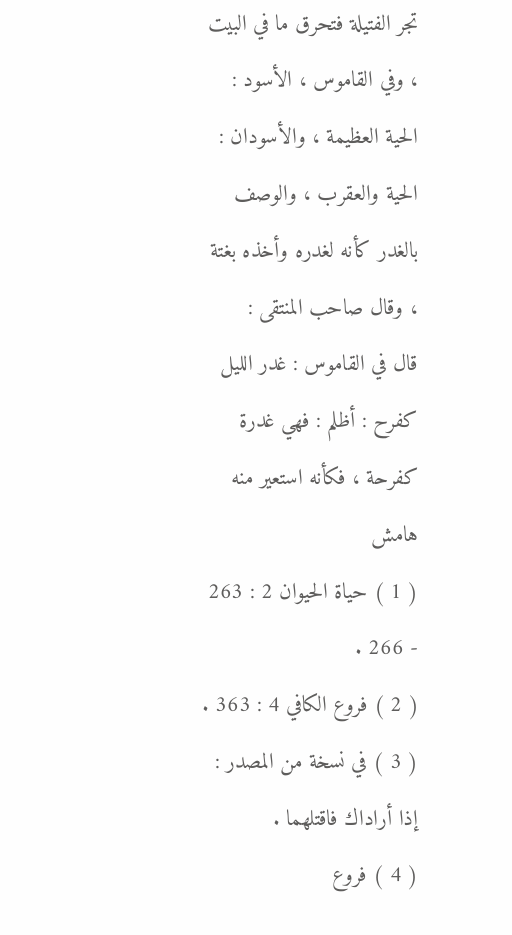تجر الفتيلة فتحرق ما في البيت ، وفي القاموس ، الأسود : الحية العظيمة ، والأسودان :
الحية والعقرب ، والوصف بالغدر كأنه لغدره وأخذه بغتة ، وقال صاحب المنتقى :
قال في القاموس : غدر الليل كفرح : أظلم : فهي غدرة كفرحة ، فكأنه استعير منه
هامش
( 1 ) حياة الحيوان 2 : 263 - 266 .
( 2 ) فروع الكافي 4 : 363 .
( 3 ) في نسخة من المصدر : إذا أراداك فاقتلهما .
( 4 ) فروع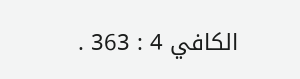الكافي 4 : 363 .